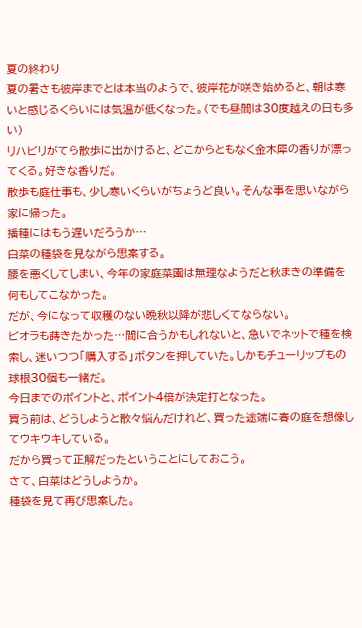夏の終わり
夏の暑さも彼岸までとは本当のようで、彼岸花が咲き始めると、朝は寒いと感じるくらいには気温が低くなった。(でも昼間は30度越えの日も多い)
リハビリがてら散歩に出かけると、どこからともなく金木犀の香りが漂ってくる。好きな香りだ。
散歩も庭仕事も、少し寒いくらいがちょうど良い。そんな事を思いながら家に帰った。
播種にはもう遅いだろうか…
白菜の種袋を見ながら思案する。
腰を悪くしてしまい、今年の家庭菜園は無理なようだと秋まきの準備を何もしてこなかった。
だが、今になって収穫のない晩秋以降が悲しくてならない。
ビオラも蒔きたかった…間に合うかもしれないと、急いでネットで種を検索し、迷いつつ「購入する」ボタンを押していた。しかもチューリップもの球根30個も一緒だ。
今日までのポイントと、ポイント4倍が決定打となった。
買う前は、どうしようと散々悩んだけれど、買った途端に春の庭を想像してウキウキしている。
だから買って正解だったということにしておこう。
さて、白菜はどうしようか。
種袋を見て再び思案した。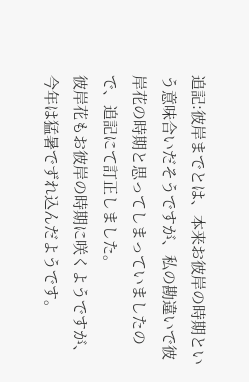追記:彼岸までとは、本来お彼岸の時期という意味合いだそうですが、私の勘違いで彼岸花の時期と思ってしまっていましたので、追記にて訂正しました。
彼岸花もお彼岸の時期に咲くようですが、今年は猛暑でずれ込んだようです。